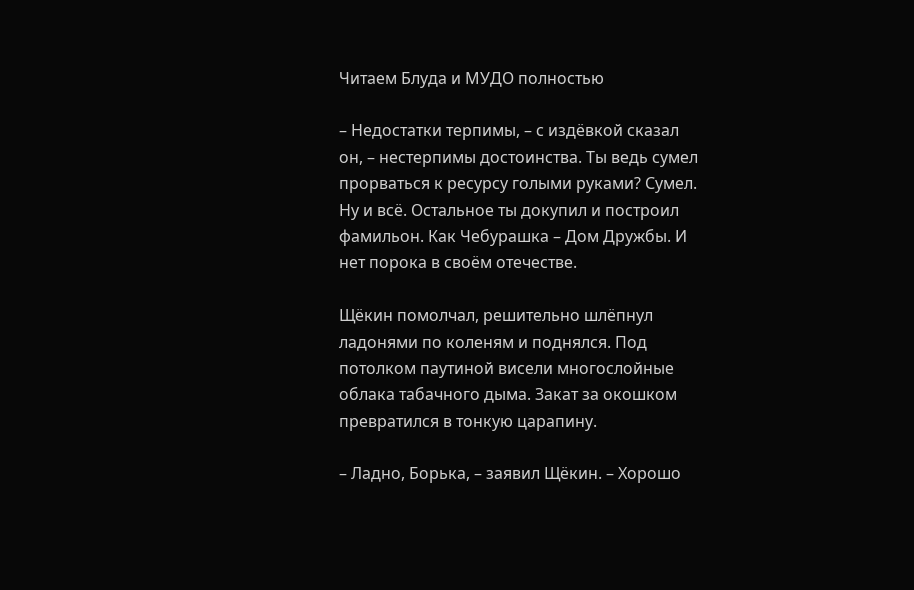Читаем Блуда и МУДО полностью

– Недостатки терпимы, – с издёвкой сказал он, – нестерпимы достоинства. Ты ведь сумел прорваться к ресурсу голыми руками? Сумел. Ну и всё. Остальное ты докупил и построил фамильон. Как Чебурашка – Дом Дружбы. И нет порока в своём отечестве.

Щёкин помолчал, решительно шлёпнул ладонями по коленям и поднялся. Под потолком паутиной висели многослойные облака табачного дыма. Закат за окошком превратился в тонкую царапину.

– Ладно, Борька, – заявил Щёкин. – Хорошо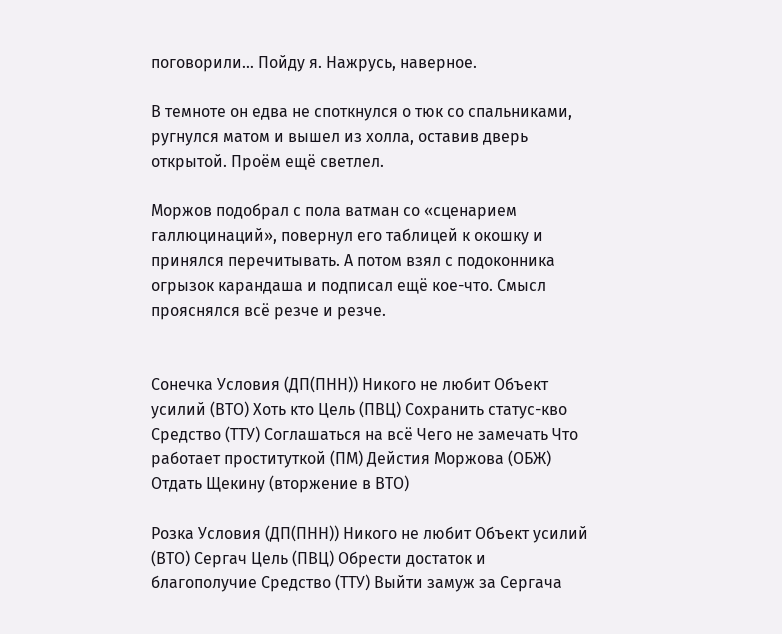поговорили… Пойду я. Нажрусь, наверное.

В темноте он едва не споткнулся о тюк со спальниками, ругнулся матом и вышел из холла, оставив дверь открытой. Проём ещё светлел.

Моржов подобрал с пола ватман со «сценарием галлюцинаций», повернул его таблицей к окошку и принялся перечитывать. А потом взял с подоконника огрызок карандаша и подписал ещё кое-что. Смысл прояснялся всё резче и резче.


Сонечка Условия (ДП(ПНН)) Никого не любит Объект усилий (ВТО) Хоть кто Цель (ПВЦ) Сохранить статус-кво Средство (ТТУ) Соглашаться на всё Чего не замечать Что работает проституткой (ПМ) Дейстия Моржова (ОБЖ) Отдать Щекину (вторжение в ВТО)

Розка Условия (ДП(ПНН)) Никого не любит Объект усилий (ВТО) Сергач Цель (ПВЦ) Обрести достаток и благополучие Средство (ТТУ) Выйти замуж за Сергача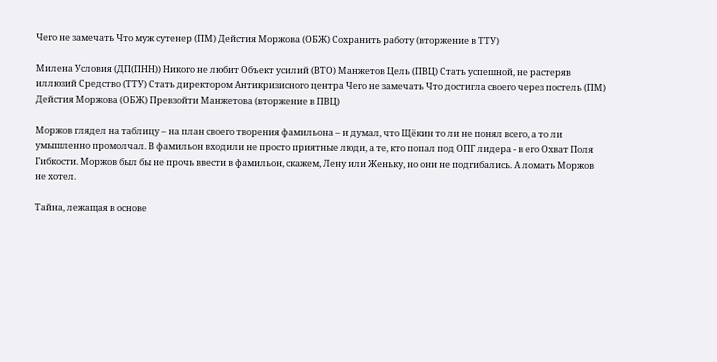Чего не замечать Что муж сутенер (ПМ) Дейстия Моржова (ОБЖ) Сохранить работу (вторжение в ТТУ)

Милена Условия (ДП(ПНН)) Никого не любит Объект усилий (ВТО) Манжетов Цель (ПВЦ) Стать успешной, не растеряв иллюзий Средство (ТТУ) Стать директором Антикризисного центра Чего не замечать Что достигла своего через постель (ПМ) Дейстия Моржова (ОБЖ) Превзойти Манжетова (вторжение в ПВЦ)

Моржов глядел на таблицу – на план своего творения фамильона – и думал, что Щёкин то ли не понял всего, а то ли умышленно промолчал. В фамильон входили не просто приятные люди, а те, кто попал под ОПГ лидера - в его Охват Поля Гибкости. Моржов был бы не прочь ввести в фамильон, скажем, Лену или Женьку, но они не подгибались. А ломать Моржов не хотел.

Тайна, лежащая в основе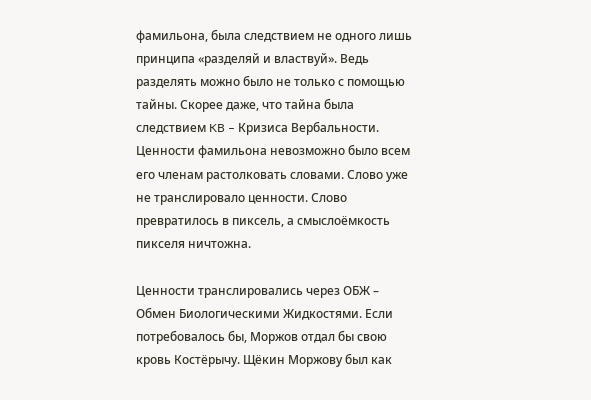фамильона, была следствием не одного лишь принципа «разделяй и властвуй». Ведь разделять можно было не только с помощью тайны. Скорее даже, что тайна была следствием KB – Кризиса Вербальности. Ценности фамильона невозможно было всем его членам растолковать словами. Слово уже не транслировало ценности. Слово превратилось в пиксель, а смыслоёмкость пикселя ничтожна.

Ценности транслировались через ОБЖ – Обмен Биологическими Жидкостями. Если потребовалось бы, Моржов отдал бы свою кровь Костёрычу. Щёкин Моржову был как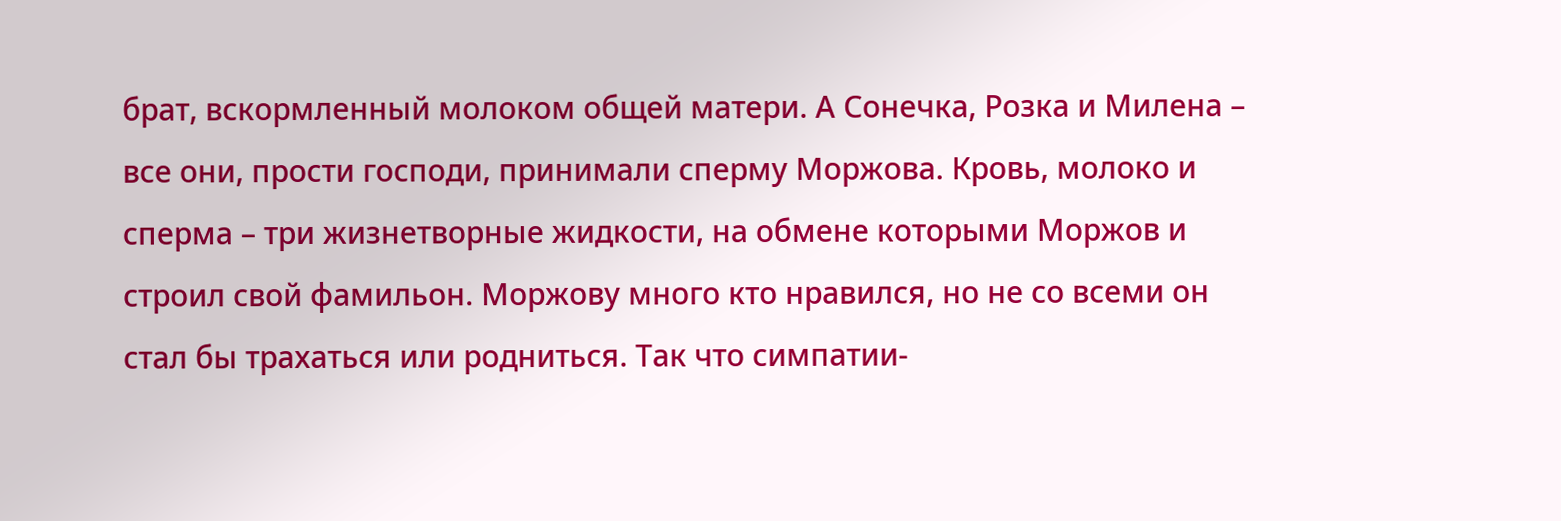брат, вскормленный молоком общей матери. А Сонечка, Розка и Милена – все они, прости господи, принимали сперму Моржова. Кровь, молоко и сперма – три жизнетворные жидкости, на обмене которыми Моржов и строил свой фамильон. Моржову много кто нравился, но не со всеми он стал бы трахаться или родниться. Так что симпатии-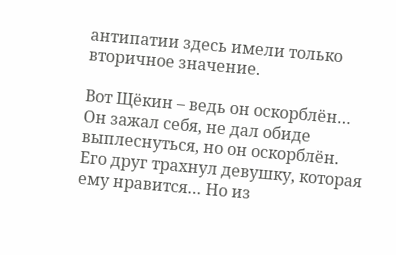антипатии здесь имели только вторичное значение.

Вот Щёкин – ведь он оскорблён… Он зажал себя, не дал обиде выплеснуться, но он оскорблён. Его друг трахнул девушку, которая ему нравится… Но из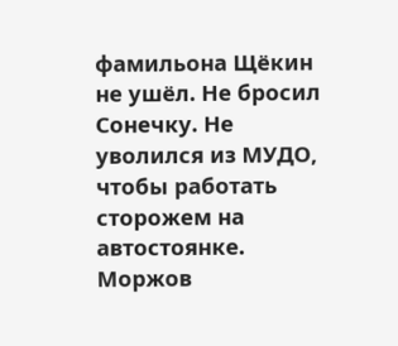фамильона Щёкин не ушёл. Не бросил Сонечку. Не уволился из МУДО, чтобы работать сторожем на автостоянке. Моржов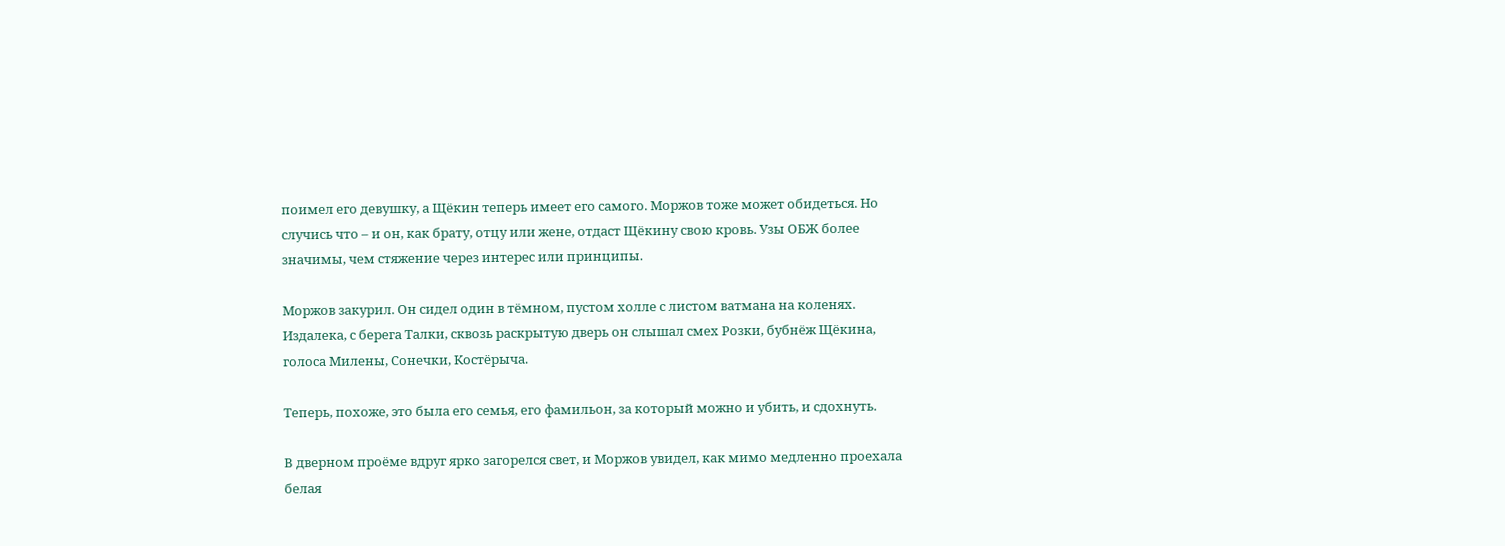поимел его девушку, а Щёкин теперь имеет его самого. Моржов тоже может обидеться. Но случись что – и он, как брату, отцу или жене, отдаст Щёкину свою кровь. Узы ОБЖ более значимы, чем стяжение через интерес или принципы.

Моржов закурил. Он сидел один в тёмном, пустом холле с листом ватмана на коленях. Издалека, с берега Талки, сквозь раскрытую дверь он слышал смех Розки, бубнёж Щёкина, голоса Милены, Сонечки, Костёрыча.

Теперь, похоже, это была его семья, его фамильон, за который можно и убить, и сдохнуть.

В дверном проёме вдруг ярко загорелся свет, и Моржов увидел, как мимо медленно проехала белая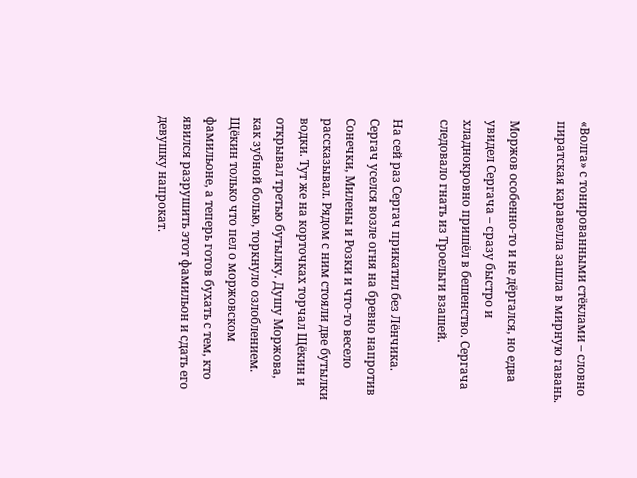«Волга» с тонированными стёклами – словно пиратская каравелла зашла в мирную гавань.

Моржов особенно-то и не дёргался, но едва увидел Сергача – сразу быстро и хладнокровно пришёл в бешенство. Сергача следовало гнать из Троельги взашей.

На сей раз Сергач прикатил без Лёнчика. Сергач уселся возле огня на бревно напротив Сонечки, Милены и Розки и что-то весело рассказывал. Рядом с ним стояли две бутылки водки. Тут же на корточках торчал Щёкин и открывал третью бутылку. Душу Моржова, как зубной болью, торкнуло озлоблением. Щёкин только что пел о моржовском фамильоне, а теперь готов бухать с тем, кто явился разрушить этот фамильон и сдать его девушку напрокат.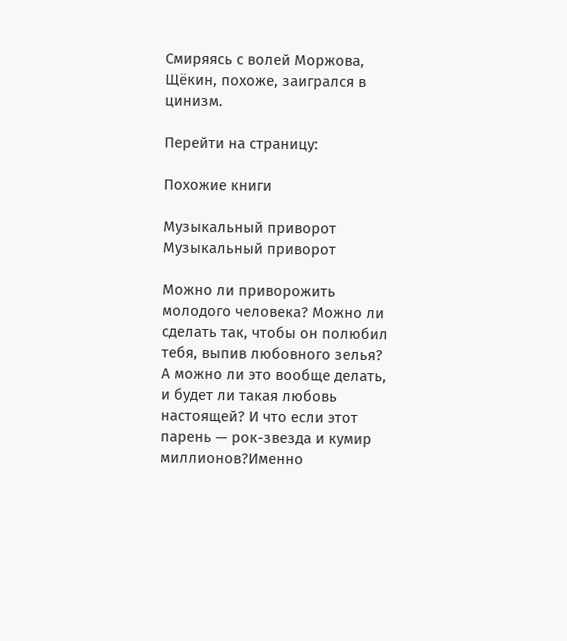Смиряясь с волей Моржова, Щёкин, похоже, заигрался в цинизм.

Перейти на страницу:

Похожие книги

Музыкальный приворот
Музыкальный приворот

Можно ли приворожить молодого человека? Можно ли сделать так, чтобы он полюбил тебя, выпив любовного зелья? А можно ли это вообще делать, и будет ли такая любовь настоящей? И что если этот парень — рок-звезда и кумир миллионов?Именно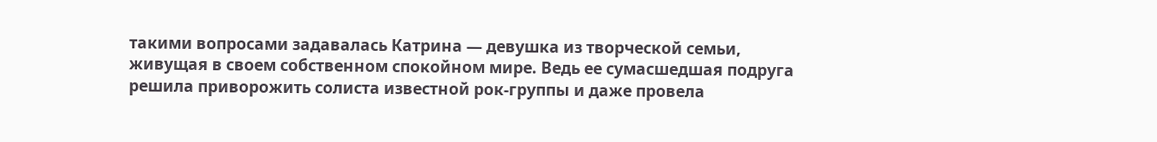такими вопросами задавалась Катрина — девушка из творческой семьи, живущая в своем собственном спокойном мире. Ведь ее сумасшедшая подруга решила приворожить солиста известной рок-группы и даже провела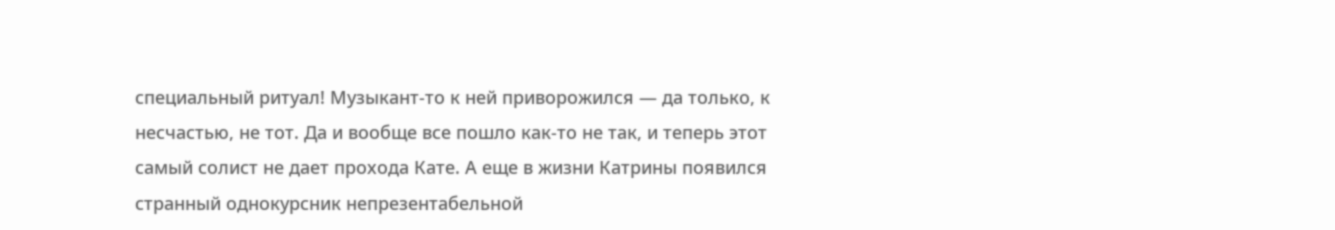специальный ритуал! Музыкант-то к ней приворожился — да только, к несчастью, не тот. Да и вообще все пошло как-то не так, и теперь этот самый солист не дает прохода Кате. А еще в жизни Катрины появился странный однокурсник непрезентабельной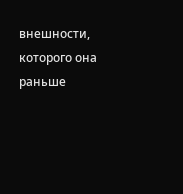внешности, которого она раньше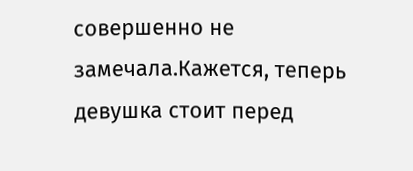совершенно не замечала.Кажется, теперь девушка стоит перед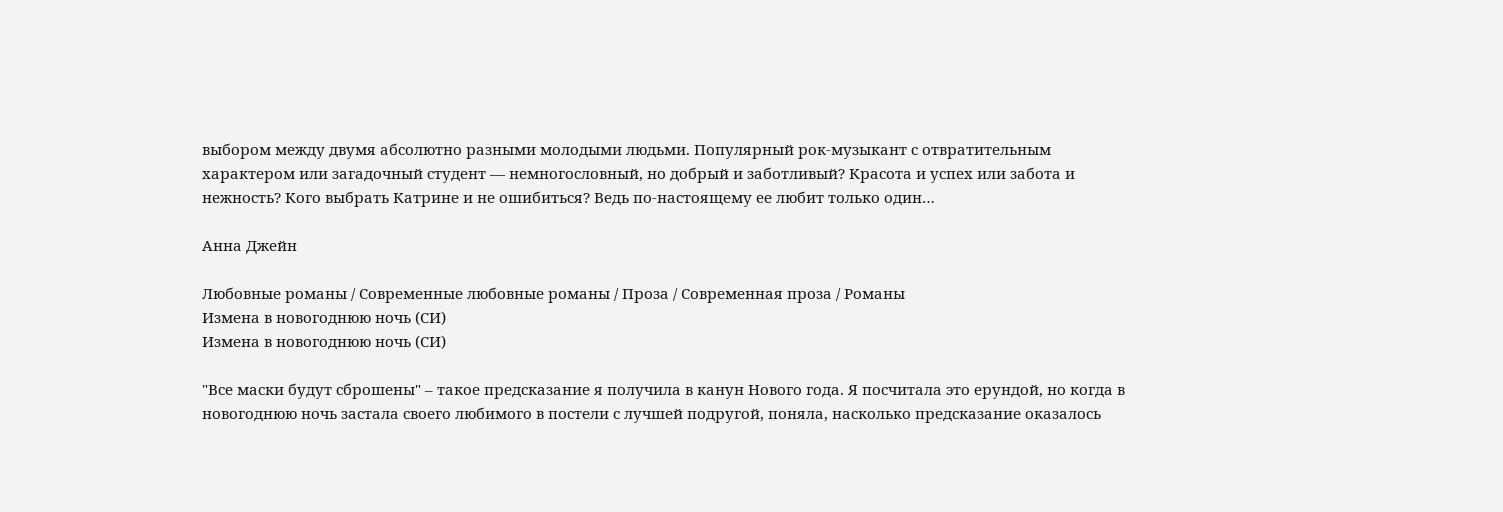выбором между двумя абсолютно разными молодыми людьми. Популярный рок-музыкант с отвратительным характером или загадочный студент — немногословный, но добрый и заботливый? Красота и успех или забота и нежность? Кого выбрать Катрине и не ошибиться? Ведь по-настоящему ее любит только один…

Анна Джейн

Любовные романы / Современные любовные романы / Проза / Современная проза / Романы
Измена в новогоднюю ночь (СИ)
Измена в новогоднюю ночь (СИ)

"Все маски будут сброшены" – такое предсказание я получила в канун Нового года. Я посчитала это ерундой, но когда в новогоднюю ночь застала своего любимого в постели с лучшей подругой, поняла, насколько предсказание оказалось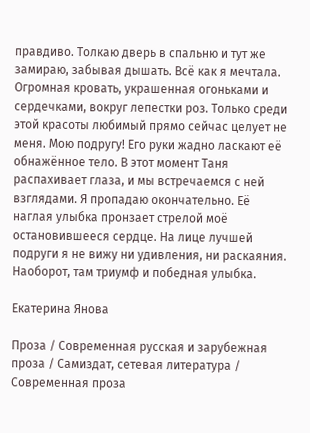правдиво. Толкаю дверь в спальню и тут же замираю, забывая дышать. Всё как я мечтала. Огромная кровать, украшенная огоньками и сердечками, вокруг лепестки роз. Только среди этой красоты любимый прямо сейчас целует не меня. Мою подругу! Его руки жадно ласкают её обнажённое тело. В этот момент Таня распахивает глаза, и мы встречаемся с ней взглядами. Я пропадаю окончательно. Её наглая улыбка пронзает стрелой моё остановившееся сердце. На лице лучшей подруги я не вижу ни удивления, ни раскаяния. Наоборот, там триумф и победная улыбка.

Екатерина Янова

Проза / Современная русская и зарубежная проза / Самиздат, сетевая литература / Современная проза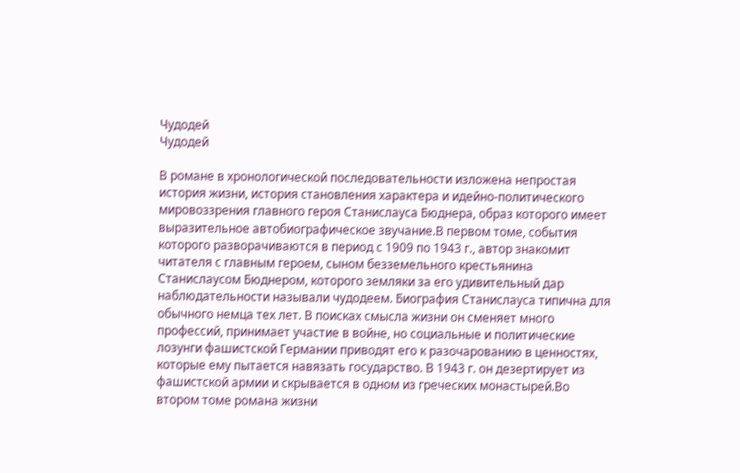Чудодей
Чудодей

В романе в хронологической последовательности изложена непростая история жизни, история становления характера и идейно-политического мировоззрения главного героя Станислауса Бюднера, образ которого имеет выразительное автобиографическое звучание.В первом томе, события которого разворачиваются в период с 1909 по 1943 г., автор знакомит читателя с главным героем, сыном безземельного крестьянина Станислаусом Бюднером, которого земляки за его удивительный дар наблюдательности называли чудодеем. Биография Станислауса типична для обычного немца тех лет. В поисках смысла жизни он сменяет много профессий, принимает участие в войне, но социальные и политические лозунги фашистской Германии приводят его к разочарованию в ценностях, которые ему пытается навязать государство. В 1943 г. он дезертирует из фашистской армии и скрывается в одном из греческих монастырей.Во втором томе романа жизни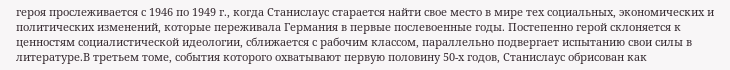героя прослеживается с 1946 по 1949 г., когда Станислаус старается найти свое место в мире тех социальных, экономических и политических изменений, которые переживала Германия в первые послевоенные годы. Постепенно герой склоняется к ценностям социалистической идеологии, сближается с рабочим классом, параллельно подвергает испытанию свои силы в литературе.В третьем томе, события которого охватывают первую половину 50-х годов, Станислаус обрисован как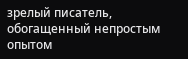зрелый писатель, обогащенный непростым опытом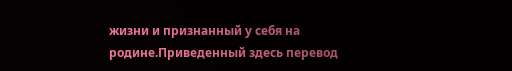жизни и признанный у себя на родине.Приведенный здесь перевод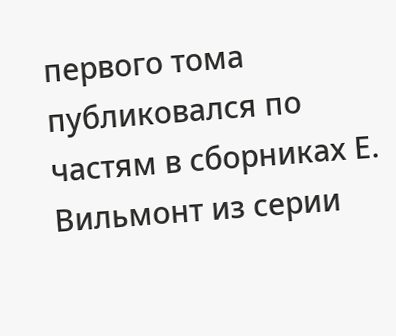первого тома публиковался по частям в сборниках Е. Вильмонт из серии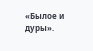«Былое и дуры».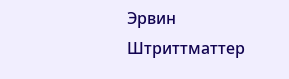Эрвин Штриттматтер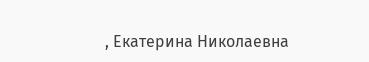, Екатерина Николаевна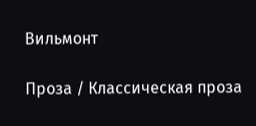Вильмонт

Проза / Классическая проза